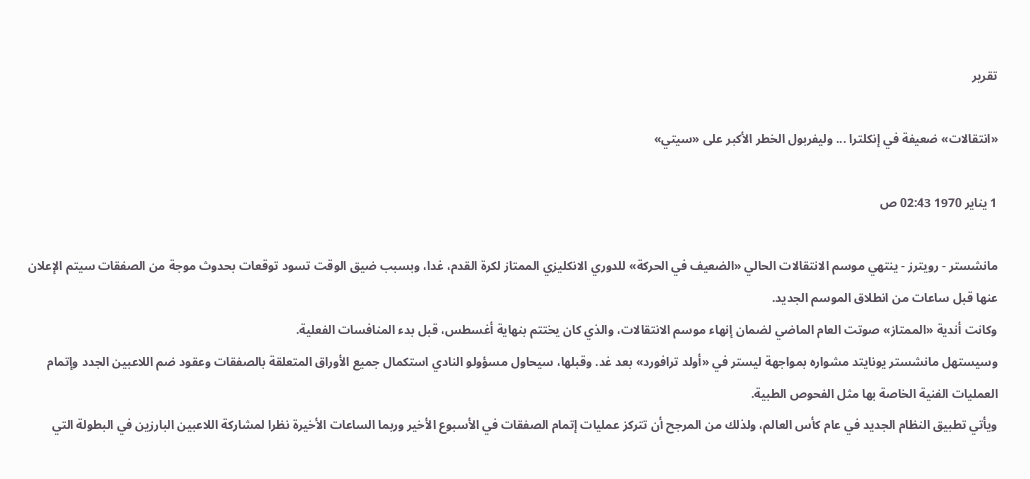تقرير

«انتقالات» ضعيفة في إنكلترا ... وليفربول الخطر الأكبر على «سيتي»

1 يناير 1970 02:43 ص

مانشستر - رويترز - ينتهي موسم الانتقالات الحالي «الضعيف في الحركة» للدوري الانكليزي الممتاز لكرة القدم، غدا، وبسبب ضيق الوقت تسود توقعات بحدوث موجة من الصفقات سيتم الإعلان عنها قبل ساعات من انطلاق الموسم الجديد.
وكانت أندية «الممتاز» صوتت العام الماضي لضمان إنهاء موسم الانتقالات، والذي كان يختتم بنهاية أغسطس، قبل بدء المنافسات الفعلية.
وسيستهل مانشستر يونايتد مشواره بمواجهة ليستر في «أولد ترافورد» بعد غد. وقبلها، سيحاول مسؤولو النادي استكمال جميع الأوراق المتعلقة بالصفقات وعقود ضم اللاعبين الجدد وإتمام العمليات الفنية الخاصة بها مثل الفحوص الطبية.
ويأتي تطبيق النظام الجديد في عام كأس العالم، ولذلك من المرجح أن تتركز عمليات إتمام الصفقات في الأسبوع الأخير وربما الساعات الأخيرة نظرا لمشاركة اللاعبين البارزين في البطولة التي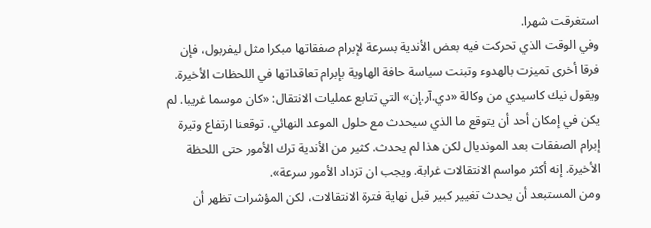استغرقت شهرا.
وفي الوقت الذي تحركت فيه بعض الأندية بسرعة لإبرام صفقاتها مبكرا مثل ليفربول، فإن فرقا أخرى تميزت بالهدوء وتبنت سياسة حافة الهاوية بإبرام تعاقداتها في اللحظات الأخيرة.
ويقول نيك كاسيدي من وكالة «دي.آر.إن» التي تتابع عمليات الانتقال: «كان موسما غريبا. لم يكن في إمكان أحد أن يتوقع ما الذي سيحدث مع حلول الموعد النهائي. توقعنا ارتفاع وتيرة إبرام الصفقات بعد المونديال لكن هذا لم يحدث. كثير من الأندية ترك الأمور حتى اللحظة الأخيرة. إنه أكثر مواسم الانتقالات غرابة. ويجب ان تزداد الأمور سرعة».
ومن المستبعد أن يحدث تغيير كبير قبل نهاية فترة الانتقالات، لكن المؤشرات تظهر أن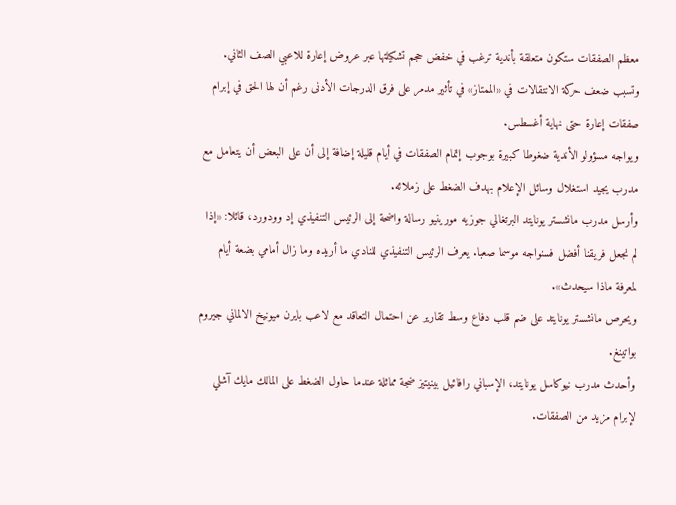معظم الصفقات ستكون متعلقة بأندية ترغب في خفض حجم تشكيلتها عبر عروض إعارة للاعبي الصف الثاني.
وتسبب ضعف حركة الانتقالات في «الممتاز» في تأثير مدمر على فرق الدرجات الأدنى رغم أن لها الحق في إبرام صفقات إعارة حتى نهاية أغسطس.
ويواجه مسؤولو الأندية ضغوطا كبيرة بوجوب إتمام الصفقات في أيام قليلة إضافة إلى أن على البعض أن يتعامل مع مدرب يجيد استغلال وسائل الإعلام بهدف الضغط على زملائه.
وأرسل مدرب مانشستر يونايتد البرتغالي جوزيه مورينيو رسالة واضحة إلى الرئيس التنفيذي إد وودورد، قائلا: «إذا لم نجعل فريقنا أفضل فسنواجه موسما صعبا. يعرف الرئيس التنفيذي للنادي ما أريده وما زال أمامي بضعة أيام لمعرفة ماذا سيحدث».
ويحرص مانشستر يونايتد على ضم قلب دفاع وسط تقارير عن احتمال التعاقد مع لاعب بايرن ميونيخ الالماني جيروم بواتينغ.
وأحدث مدرب نيوكاسل يونايتد، الإسباني رافائيل بينيتيز ضجة مماثلة عندما حاول الضغط على المالك مايك آشلي لإبرام مزيد من الصفقات.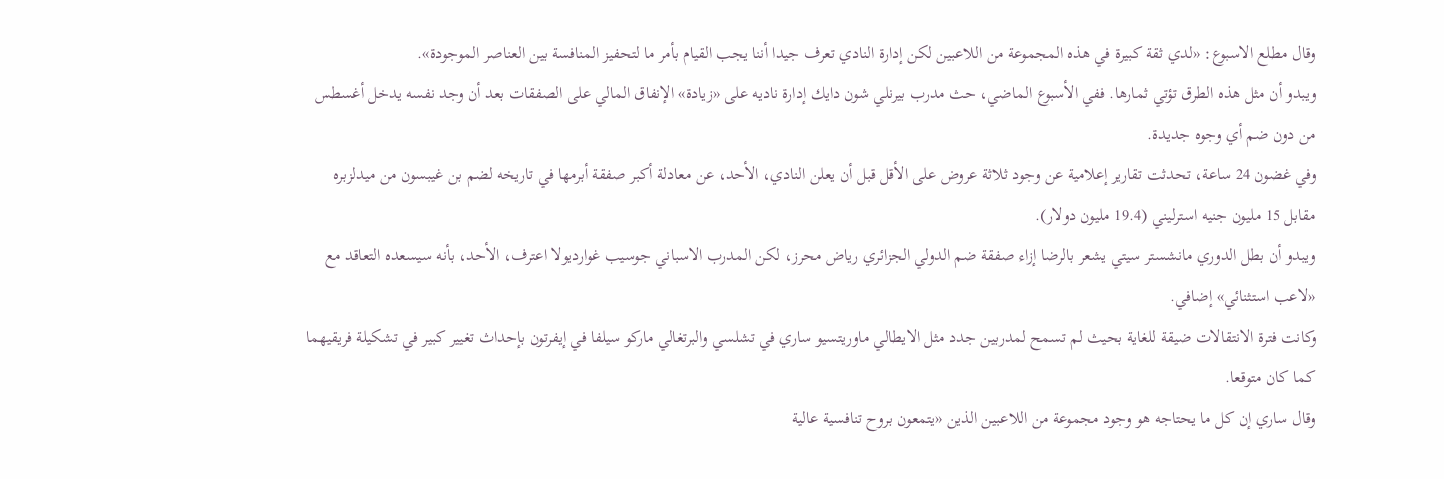وقال مطلع الاسبوع: «لدي ثقة كبيرة في هذه المجموعة من اللاعبين لكن إدارة النادي تعرف جيدا أننا يجب القيام بأمر ما لتحفيز المنافسة بين العناصر الموجودة».
ويبدو أن مثل هذه الطرق تؤتي ثمارها. ففي الأسبوع الماضي، حث مدرب بيرنلي شون دايك إدارة ناديه على «زيادة» الإنفاق المالي على الصفقات بعد أن وجد نفسه يدخل أغسطس من دون ضم أي وجوه جديدة.
وفي غضون 24 ساعة، تحدثت تقارير إعلامية عن وجود ثلاثة عروض على الأقل قبل أن يعلن النادي، الأحد، عن معادلة أكبر صفقة أبرمها في تاريخه لضم بن غيبسون من ميدلزبره مقابل 15 مليون جنيه استرليني (19.4 مليون دولار).
ويبدو أن بطل الدوري مانشستر سيتي يشعر بالرضا إزاء صفقة ضم الدولي الجزائري رياض محرز، لكن المدرب الاسباني جوسيب غوارديولا اعترف، الأحد، بأنه سيسعده التعاقد مع «لاعب استثنائي» إضافي.
وكانت فترة الانتقالات ضيقة للغاية بحيث لم تسمح لمدربين جدد مثل الايطالي ماوريتسيو ساري في تشلسي والبرتغالي ماركو سيلفا في إيفرتون بإحداث تغيير كبير في تشكيلة فريقيهما كما كان متوقعا.
وقال ساري إن كل ما يحتاجه هو وجود مجموعة من اللاعبين الذين «يتمعون بروح تنافسية عالية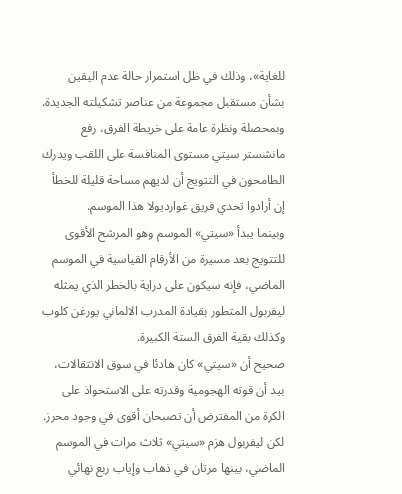للغاية»، وذلك في ظل استمرار حالة عدم اليقين بشأن مستقبل مجموعة من عناصر تشكيلته الجديدة.
وبمحصلة ونظرة عامة على خريطة الفرق، رفع مانشستر سيتي مستوى المنافسة على اللقب ويدرك الطامحون في التتويج أن لديهم مساحة قليلة للخطأ إن أرادوا تحدي فريق غوارديولا هذا الموسم.
وبينما يبدأ «سيتي» الموسم وهو المرشح الأقوى للتتويج بعد مسيرة من الأرقام القياسية في الموسم الماضي، فإنه سيكون على دراية بالخطر الذي يمثله ليفربول المتطور بقيادة المدرب الالماني يورغن كلوب وكذلك بقية الفرق الستة الكبيرة.
صحيح أن «سيتي» كان هادئا في سوق الانتقالات، بيد أن قوته الهجومية وقدرته على الاستحواذ على الكرة من المفترض أن تصبحان أقوى في وجود محرز.
لكن ليفربول هزم «سيتي» ثلاث مرات في الموسم الماضي، بينها مرتان في ذهاب وإياب ربع نهائي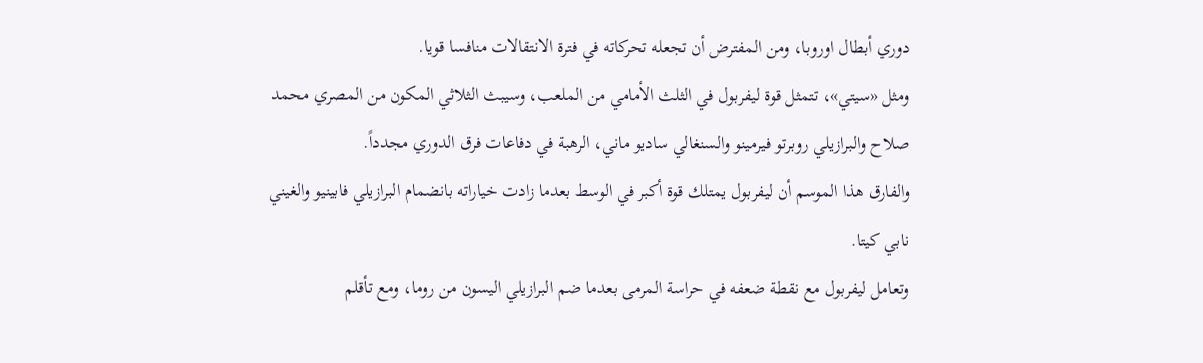دوري أبطال اوروبا، ومن المفترض أن تجعله تحركاته في فترة الانتقالات منافسا قويا.
ومثل «سيتي»، تتمثل قوة ليفربول في الثلث الأمامي من الملعب، وسيبث الثلاثي المكون من المصري محمد صلاح والبرازيلي روبرتو فيرمينو والسنغالي ساديو ماني، الرهبة في دفاعات فرق الدوري مجدداً.
والفارق هذا الموسم أن ليفربول يمتلك قوة أكبر في الوسط بعدما زادت خياراته بانضمام البرازيلي فابينيو والغيني نابي كيتا.
وتعامل ليفربول مع نقطة ضعفه في حراسة المرمى بعدما ضم البرازيلي اليسون من روما، ومع تأقلم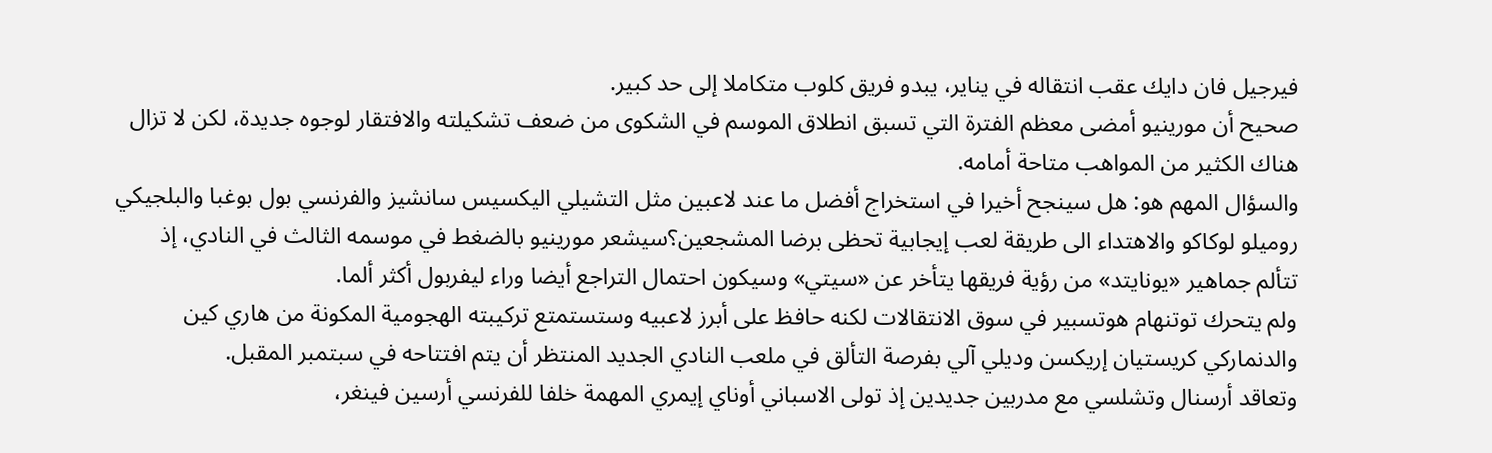فيرجيل فان دايك عقب انتقاله في يناير، يبدو فريق كلوب متكاملا إلى حد كبير.
صحيح أن مورينيو أمضى معظم الفترة التي تسبق انطلاق الموسم في الشكوى من ضعف تشكيلته والافتقار لوجوه جديدة، لكن لا تزال هناك الكثير من المواهب متاحة أمامه.
والسؤال المهم هو: هل سينجح أخيرا في استخراج أفضل ما عند لاعبين مثل التشيلي اليكسيس سانشيز والفرنسي بول بوغبا والبلجيكي روميلو لوكاكو والاهتداء الى طريقة لعب إيجابية تحظى برضا المشجعين؟سيشعر مورينيو بالضغط في موسمه الثالث في النادي، إذ تتألم جماهير «يونايتد» من رؤية فريقها يتأخر عن «سيتي» وسيكون احتمال التراجع أيضا وراء ليفربول أكثر ألما.
ولم يتحرك توتنهام هوتسبير في سوق الانتقالات لكنه حافظ على أبرز لاعبيه وستستمتع تركيبته الهجومية المكونة من هاري كين والدنماركي كريستيان إريكسن وديلي آلي بفرصة التألق في ملعب النادي الجديد المنتظر أن يتم افتتاحه في سبتمبر المقبل.
وتعاقد أرسنال وتشلسي مع مدربين جديدين إذ تولى الاسباني أوناي إيمري المهمة خلفا للفرنسي أرسين فينغر،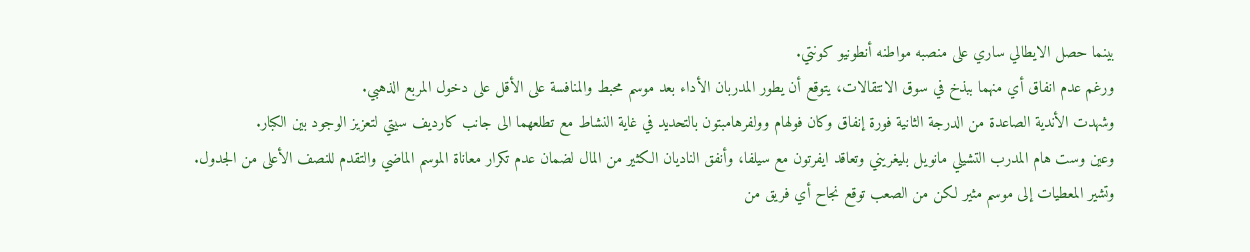بينما حصل الايطالي ساري على منصبه مواطنه أنطونيو كونتي.
ورغم عدم انفاق أي منهما ببذخ في سوق الانتقالات، يتوقع أن يطور المدربان الأداء بعد موسم محبط والمنافسة على الأقل على دخول المربع الذهبي.
وشهدت الأندية الصاعدة من الدرجة الثانية فورة إنفاق وكان فولهام وولفرهامبتون بالتحديد في غاية النشاط مع تطلعهما الى جانب كارديف سيتي لتعزيز الوجود بين الكبار.
وعين وست هام المدرب التشيلي مانويل بليغريني وتعاقد ايفرتون مع سيلفا، وأنفق الناديان الكثير من المال لضمان عدم تكرار معاناة الموسم الماضي والتقدم للنصف الأعلى من الجدول.
وتشير المعطيات إلى موسم مثير لكن من الصعب توقع نجاح أي فريق من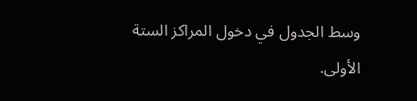وسط الجدول في دخول المراكز الستة الأولى.